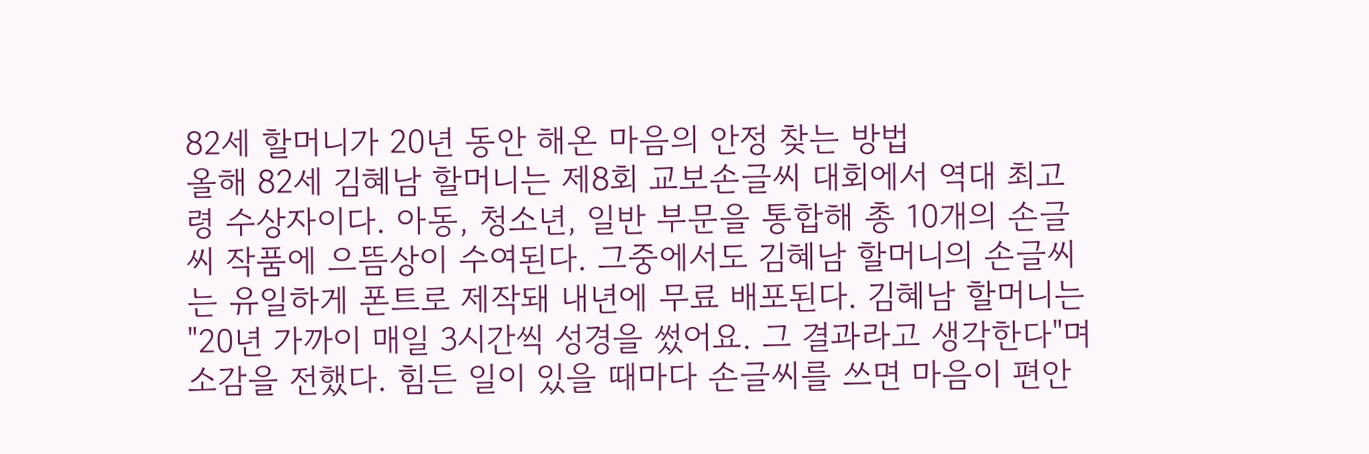82세 할머니가 20년 동안 해온 마음의 안정 찾는 방법
올해 82세 김혜남 할머니는 제8회 교보손글씨 대회에서 역대 최고령 수상자이다. 아동, 청소년, 일반 부문을 통합해 총 10개의 손글씨 작품에 으뜸상이 수여된다. 그중에서도 김혜남 할머니의 손글씨는 유일하게 폰트로 제작돼 내년에 무료 배포된다. 김혜남 할머니는 "20년 가까이 매일 3시간씩 성경을 썼어요. 그 결과라고 생각한다"며 소감을 전했다. 힘든 일이 있을 때마다 손글씨를 쓰면 마음이 편안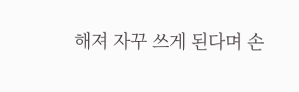해져 자꾸 쓰게 된다며 손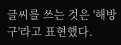글씨를 쓰는 것은 '해방구'라고 표현했다.